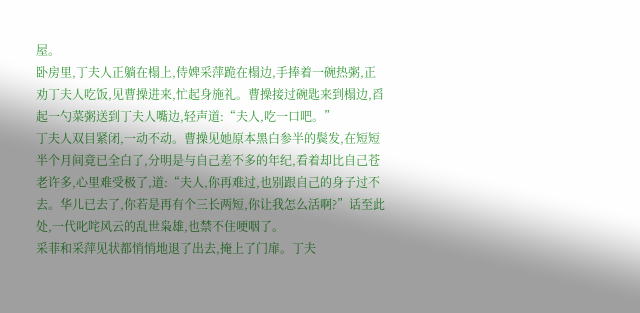屋。
卧房里,丁夫人正躺在榻上,侍婢采萍跪在榻边,手捧着一碗热粥,正劝丁夫人吃饭,见曹操进来,忙起身施礼。曹操接过碗匙来到榻边,舀起一勺菜粥送到丁夫人嘴边,轻声道:“夫人,吃一口吧。”
丁夫人双目紧闭,一动不动。曹操见她原本黑白参半的鬓发,在短短半个月间竟已全白了,分明是与自己差不多的年纪,看着却比自己苍老许多,心里难受极了,道:“夫人,你再难过,也别跟自己的身子过不去。华儿已去了,你若是再有个三长两短,你让我怎么活啊?”话至此处,一代叱咤风云的乱世枭雄,也禁不住哽咽了。
采菲和采萍见状都悄悄地退了出去,掩上了门扉。丁夫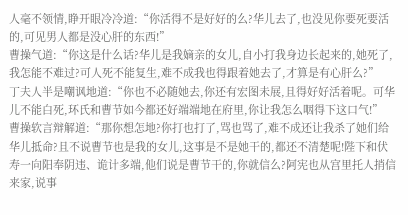人毫不领情,睁开眼冷冷道:“你活得不是好好的么?华儿去了,也没见你要死要活的,可见男人都是没心肝的东西!”
曹操气道:“你这是什么话?华儿是我嫡亲的女儿,自小打我身边长起来的,她死了,我怎能不难过?可人死不能复生,难不成我也得跟着她去了,才算是有心肝么?”
丁夫人半是嘲讽地道:“你也不必随她去,你还有宏图未展,且得好好活着呢。可华儿不能白死,环氏和曹节如今都还好端端地在府里,你让我怎么咽得下这口气!”
曹操软言辩解道:“那你想怎地?你打也打了,骂也骂了,难不成还让我杀了她们给华儿抵命?且不说曹节也是我的女儿,这事是不是她干的,都还不清楚呢!陛下和伏寿一向阳奉阴违、诡计多端,他们说是曹节干的,你就信么?阿宪也从宫里托人捎信来家,说事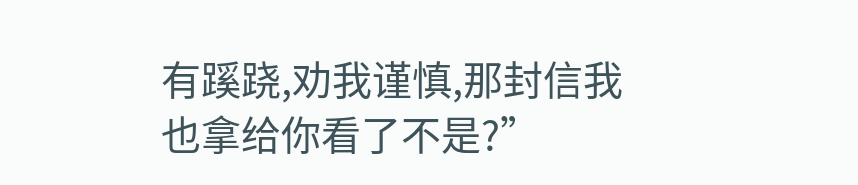有蹊跷,劝我谨慎,那封信我也拿给你看了不是?”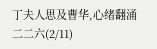丁夫人思及曹华,心绪翻涌
二二六(2/11)